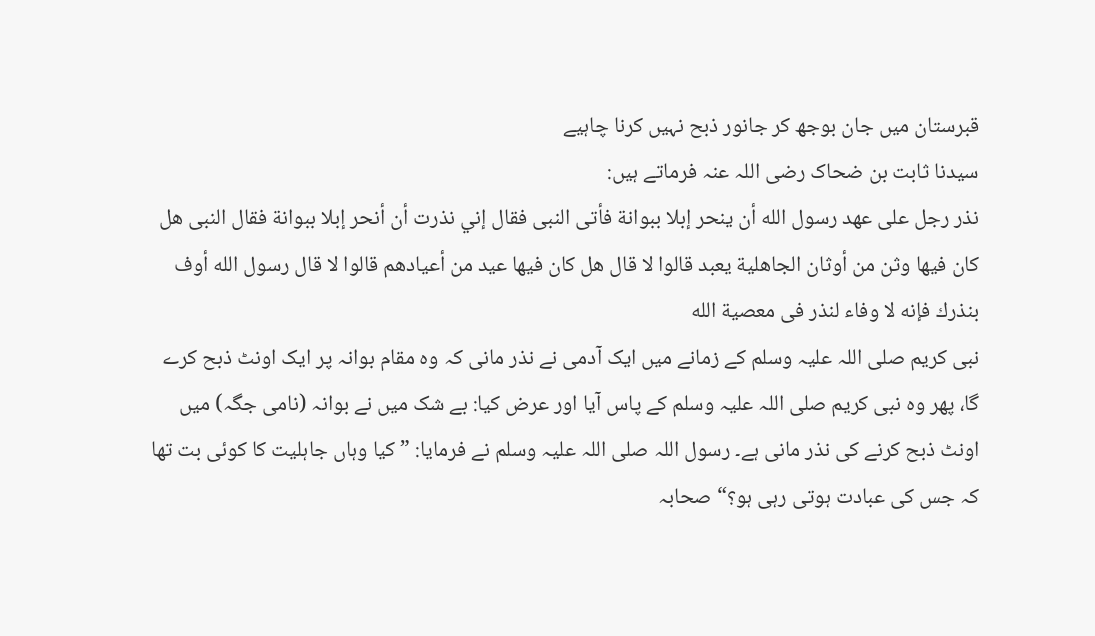قبرستان میں جان بوجھ کر جانور ذبح نہیں کرنا چاہیے
سیدنا ثابت بن ضحاک رضی اللہ عنہ فرماتے ہیں:
نذر رجل على عهد رسول الله أن ينحر إبلا ببوانة فأتى النبى فقال إني نذرت أن أنحر إبلا ببوانة فقال النبى هل كان فيها وثن من أوثان الجاهلية يعبد قالوا لا قال هل كان فيها عيد من أعيادهم قالوا لا قال رسول الله أوف بنذرك فإنه لا وفاء لنذر فى معصية الله
نبی کریم صلی اللہ علیہ وسلم کے زمانے میں ایک آدمی نے نذر مانی کہ وہ مقام بوانہ پر ایک اونٹ ذبح کرے گا، پھر وہ نبی کریم صلی اللہ علیہ وسلم کے پاس آیا اور عرض کیا: بے شک میں نے بوانہ (نامی جگہ) میں اونٹ ذبح کرنے کی نذر مانی ہے۔ رسول اللہ صلی اللہ علیہ وسلم نے فرمایا: ”کیا وہاں جاہلیت کا کوئی بت تھا کہ جس کی عبادت ہوتی رہی ہو؟“ صحابہ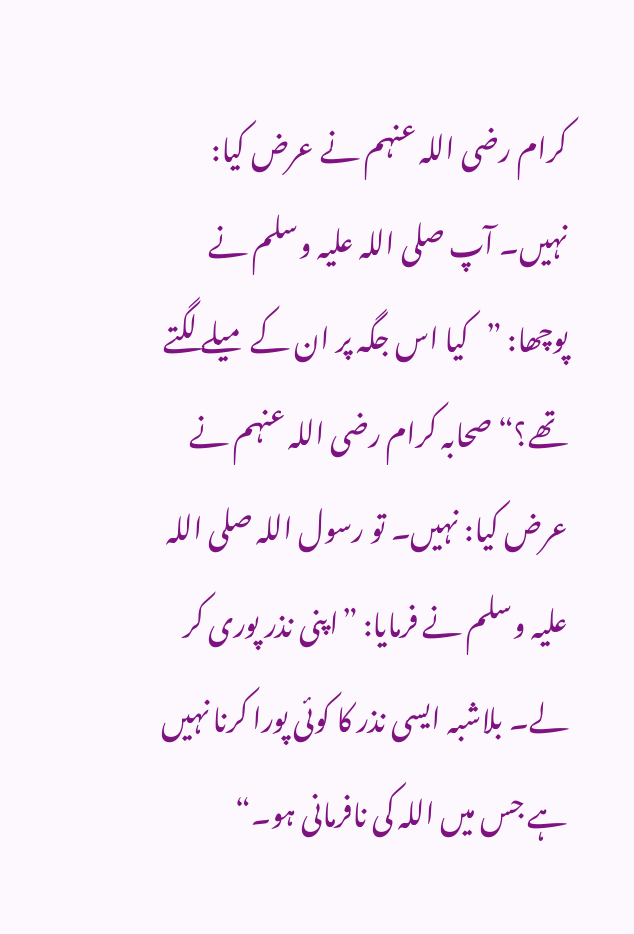کرام رضی اللہ عنہم نے عرض کیا: نہیں۔ آپ صلی اللہ علیہ وسلم نے پوچھا: ”کیا اس جگہ پر ان کے میلے لگتے تھے؟“ صحابہ کرام رضی اللہ عنہم نے عرض کیا: نہیں۔ تو رسول اللہ صلی اللہ علیہ وسلم نے فرمایا: ”اپنی نذر پوری کر لے۔ بلاشبہ ایسی نذر کا کوئی پورا کرنا نہیں ہے جس میں اللہ کی نافرمانی ہو۔“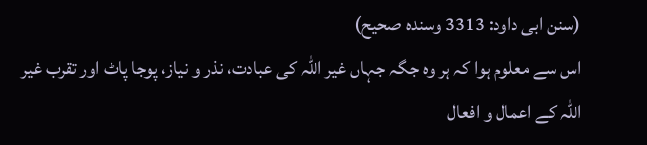(سنن ابی داود: 3313 وسندہ صحیح)
اس سے معلوم ہوا کہ ہر وہ جگہ جہاں غیر اللہ کی عبادت، نذر و نیاز، پوجا پاٹ اور تقرب غیر اللہ کے اعمال و افعال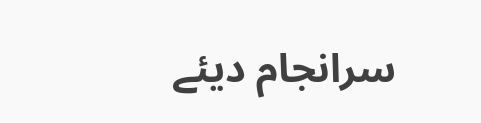سرانجام دیئے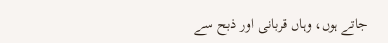جاتے ہوں، وہاں قربانی اور ذبح سے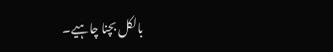بالکل بچنا چاہیے۔